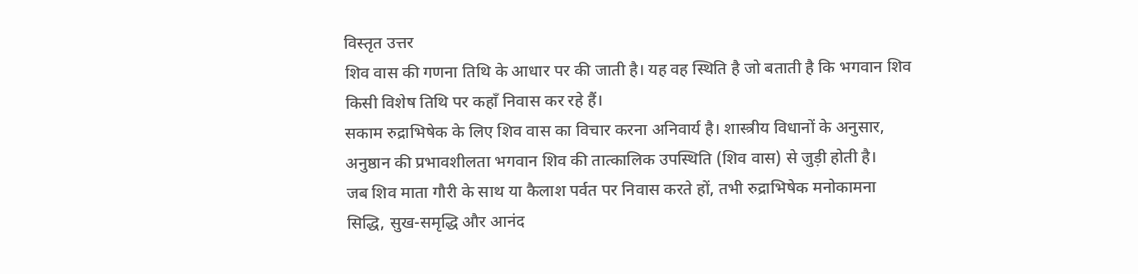विस्तृत उत्तर
शिव वास की गणना तिथि के आधार पर की जाती है। यह वह स्थिति है जो बताती है कि भगवान शिव किसी विशेष तिथि पर कहाँ निवास कर रहे हैं।
सकाम रुद्राभिषेक के लिए शिव वास का विचार करना अनिवार्य है। शास्त्रीय विधानों के अनुसार, अनुष्ठान की प्रभावशीलता भगवान शिव की तात्कालिक उपस्थिति (शिव वास) से जुड़ी होती है।
जब शिव माता गौरी के साथ या कैलाश पर्वत पर निवास करते हों, तभी रुद्राभिषेक मनोकामना सिद्धि, सुख-समृद्धि और आनंद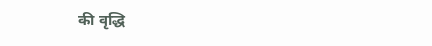की वृद्धि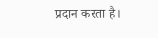प्रदान करता है।